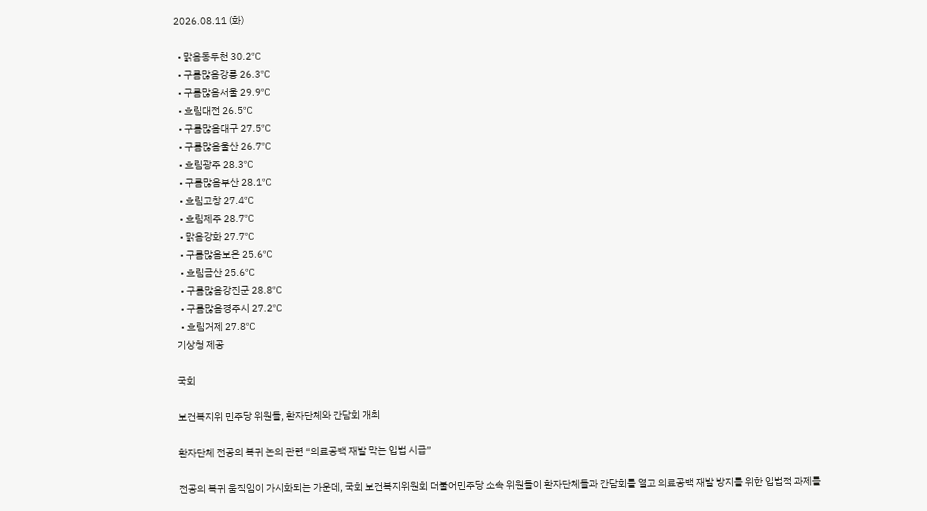2026.08.11 (화)

  • 맑음동두천 30.2℃
  • 구름많음강릉 26.3℃
  • 구름많음서울 29.9℃
  • 흐림대전 26.5℃
  • 구름많음대구 27.5℃
  • 구름많음울산 26.7℃
  • 흐림광주 28.3℃
  • 구름많음부산 28.1℃
  • 흐림고창 27.4℃
  • 흐림제주 28.7℃
  • 맑음강화 27.7℃
  • 구름많음보은 25.6℃
  • 흐림금산 25.6℃
  • 구름많음강진군 28.8℃
  • 구름많음경주시 27.2℃
  • 흐림거제 27.8℃
기상청 제공

국회

보건복지위 민주당 위원들, 환자단체와 간담회 개최

환자단체 전공의 복귀 논의 관련 “의료공백 재발 막는 입법 시급”

전공의 복귀 움직임이 가시화되는 가운데, 국회 보건복지위원회 더불어민주당 소속 위원들이 환자단체들과 간담회를 열고 의료공백 재발 방지를 위한 입법적 과제를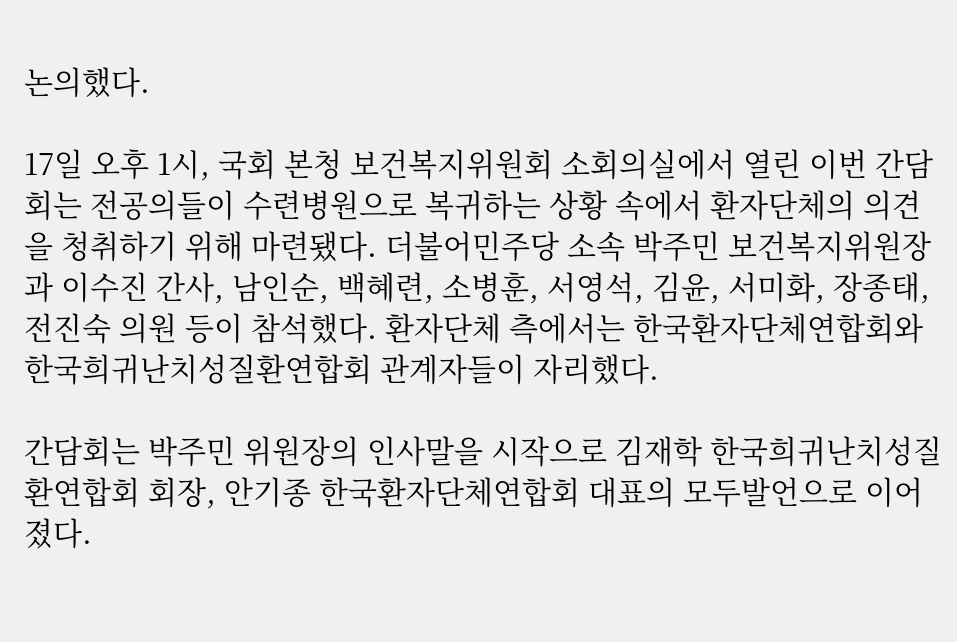논의했다.

17일 오후 1시, 국회 본청 보건복지위원회 소회의실에서 열린 이번 간담회는 전공의들이 수련병원으로 복귀하는 상황 속에서 환자단체의 의견을 청취하기 위해 마련됐다. 더불어민주당 소속 박주민 보건복지위원장과 이수진 간사, 남인순, 백혜련, 소병훈, 서영석, 김윤, 서미화, 장종태, 전진숙 의원 등이 참석했다. 환자단체 측에서는 한국환자단체연합회와 한국희귀난치성질환연합회 관계자들이 자리했다.

간담회는 박주민 위원장의 인사말을 시작으로 김재학 한국희귀난치성질환연합회 회장, 안기종 한국환자단체연합회 대표의 모두발언으로 이어졌다.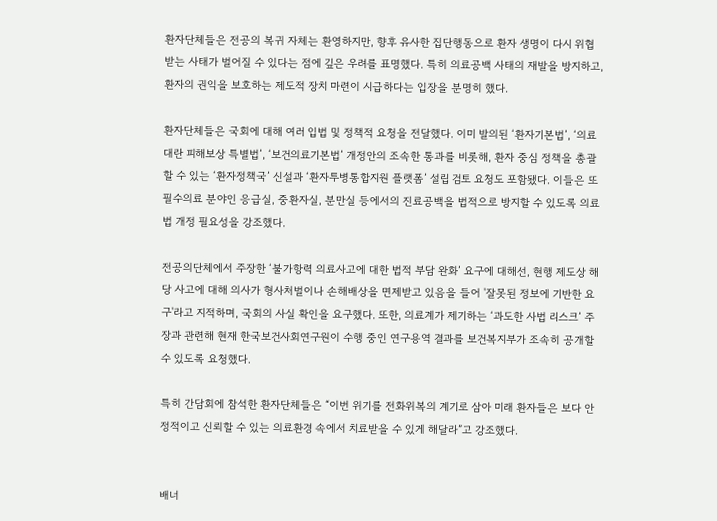환자단체들은 전공의 복귀 자체는 환영하지만, 향후 유사한 집단행동으로 환자 생명이 다시 위협받는 사태가 벌어질 수 있다는 점에 깊은 우려를 표명했다. 특히 의료공백 사태의 재발을 방지하고, 환자의 권익을 보호하는 제도적 장치 마련이 시급하다는 입장을 분명히 했다.

환자단체들은 국회에 대해 여러 입법 및 정책적 요청을 전달했다. 이미 발의된 ‘환자기본법’, ‘의료대란 피해보상 특별법’, ‘보건의료기본법’ 개정안의 조속한 통과를 비롯해, 환자 중심 정책을 총괄할 수 있는 ‘환자정책국’ 신설과 ‘환자투병통합지원 플랫폼’ 설립 검토 요청도 포함됐다. 이들은 또 필수의료 분야인 응급실, 중환자실, 분만실 등에서의 진료공백을 법적으로 방지할 수 있도록 의료법 개정 필요성을 강조했다.

전공의단체에서 주장한 ‘불가항력 의료사고에 대한 법적 부담 완화’ 요구에 대해선, 현행 제도상 해당 사고에 대해 의사가 형사처벌이나 손해배상을 면제받고 있음을 들어 '잘못된 정보에 기반한 요구'라고 지적하며, 국회의 사실 확인을 요구했다. 또한, 의료계가 제기하는 ‘과도한 사법 리스크’ 주장과 관련해 현재 한국보건사회연구원이 수행 중인 연구용역 결과를 보건복지부가 조속히 공개할 수 있도록 요청했다.

특히 간담회에 참석한 환자단체들은 “이번 위기를 전화위복의 계기로 삼아 미래 환자들은 보다 안정적이고 신뢰할 수 있는 의료환경 속에서 치료받을 수 있게 해달라”고 강조했다.


배너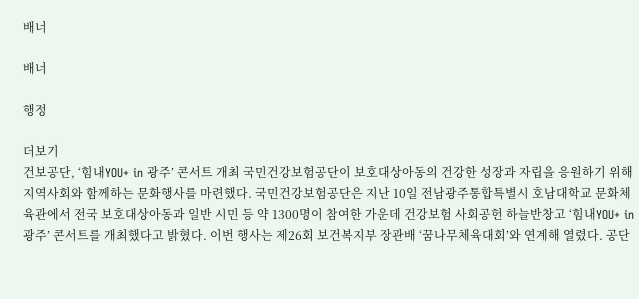배너

배너

행정

더보기
건보공단, ‘힘내YOU+ in 광주’ 콘서트 개최 국민건강보험공단이 보호대상아동의 건강한 성장과 자립을 응원하기 위해 지역사회와 함께하는 문화행사를 마련했다. 국민건강보험공단은 지난 10일 전남광주통합특별시 호남대학교 문화체육관에서 전국 보호대상아동과 일반 시민 등 약 1300명이 참여한 가운데 건강보험 사회공헌 하늘반창고 ‘힘내YOU+ in 광주’ 콘서트를 개최했다고 밝혔다. 이번 행사는 제26회 보건복지부 장관배 ‘꿈나무체육대회’와 연계해 열렸다. 공단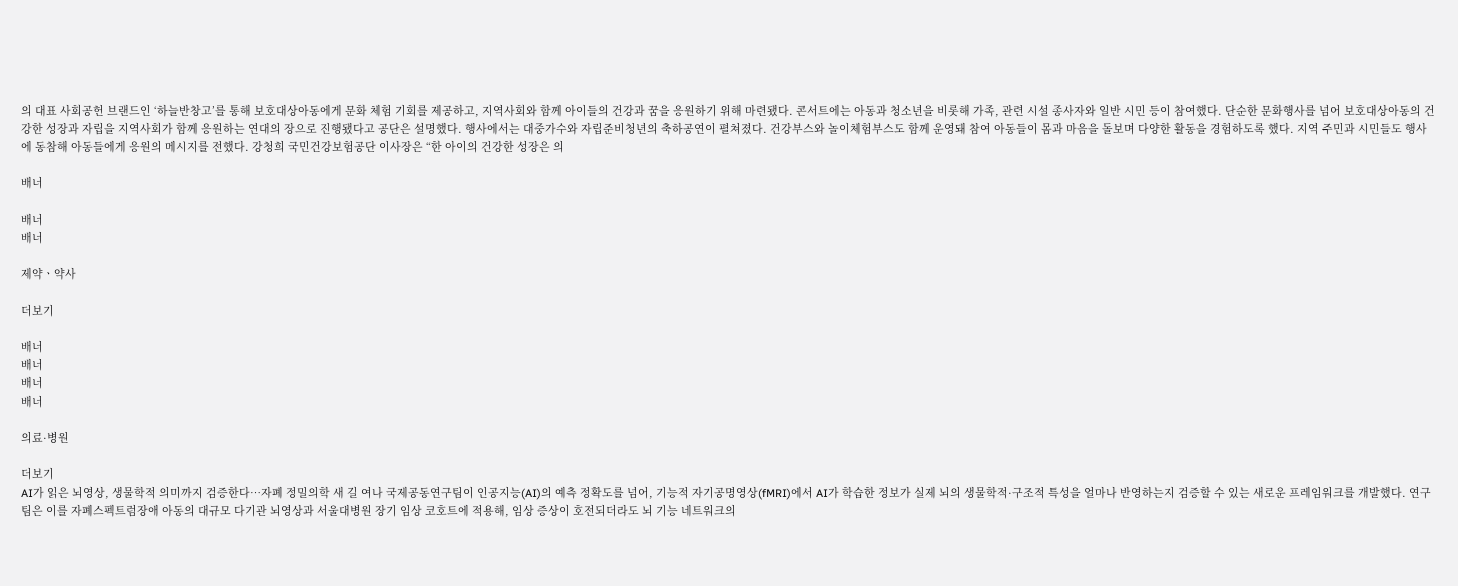의 대표 사회공헌 브랜드인 ‘하늘반창고’를 통해 보호대상아동에게 문화 체험 기회를 제공하고, 지역사회와 함께 아이들의 건강과 꿈을 응원하기 위해 마련됐다. 콘서트에는 아동과 청소년을 비롯해 가족, 관련 시설 종사자와 일반 시민 등이 참여했다. 단순한 문화행사를 넘어 보호대상아동의 건강한 성장과 자립을 지역사회가 함께 응원하는 연대의 장으로 진행됐다고 공단은 설명했다. 행사에서는 대중가수와 자립준비청년의 축하공연이 펼쳐졌다. 건강부스와 놀이체험부스도 함께 운영돼 참여 아동들이 몸과 마음을 돌보며 다양한 활동을 경험하도록 했다. 지역 주민과 시민들도 행사에 동참해 아동들에게 응원의 메시지를 전했다. 강청희 국민건강보험공단 이사장은 “한 아이의 건강한 성장은 의

배너

배너
배너

제약ㆍ약사

더보기

배너
배너
배너
배너

의료·병원

더보기
AI가 읽은 뇌영상, 생물학적 의미까지 검증한다…자폐 정밀의학 새 길 여나 국제공동연구팀이 인공지능(AI)의 예측 정확도를 넘어, 기능적 자기공명영상(fMRI)에서 AI가 학습한 정보가 실제 뇌의 생물학적·구조적 특성을 얼마나 반영하는지 검증할 수 있는 새로운 프레임워크를 개발했다. 연구팀은 이를 자폐스펙트럼장애 아동의 대규모 다기관 뇌영상과 서울대병원 장기 임상 코호트에 적용해, 임상 증상이 호전되더라도 뇌 기능 네트워크의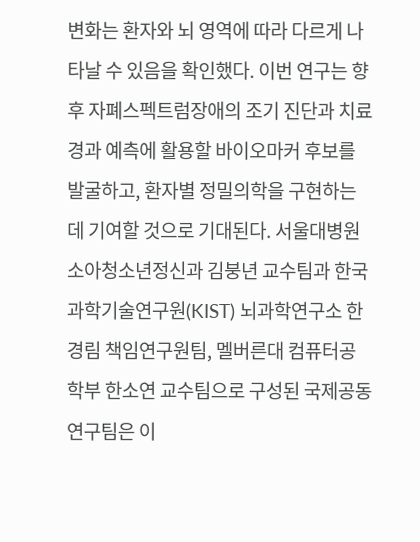변화는 환자와 뇌 영역에 따라 다르게 나타날 수 있음을 확인했다. 이번 연구는 향후 자폐스펙트럼장애의 조기 진단과 치료 경과 예측에 활용할 바이오마커 후보를 발굴하고, 환자별 정밀의학을 구현하는 데 기여할 것으로 기대된다. 서울대병원 소아청소년정신과 김붕년 교수팀과 한국과학기술연구원(KIST) 뇌과학연구소 한경림 책임연구원팀, 멜버른대 컴퓨터공학부 한소연 교수팀으로 구성된 국제공동연구팀은 이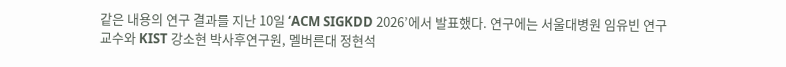같은 내용의 연구 결과를 지난 10일 ‘ACM SIGKDD 2026’에서 발표했다. 연구에는 서울대병원 임유빈 연구교수와 KIST 강소현 박사후연구원, 멜버른대 정현석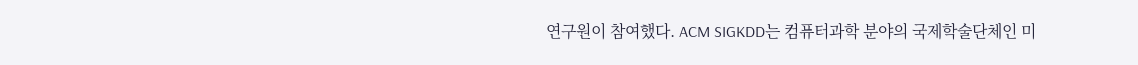연구원이 참여했다. ACM SIGKDD는 컴퓨터과학 분야의 국제학술단체인 미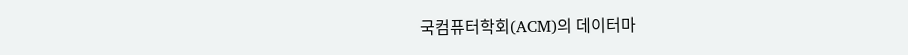국컴퓨터학회(ACM)의 데이터마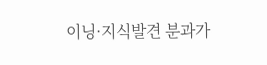이닝·지식발견 분과가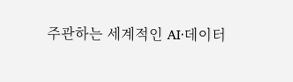주관하는 세계적인 AI·데이터